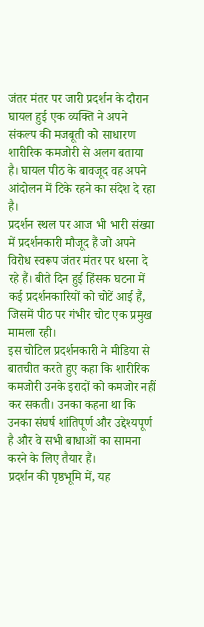जंतर मंतर पर जारी प्रदर्शन के दौरान घायल हुई एक व्यक्ति ने अपने संकल्प की मजबूती को साधारण शारीरिक कमजोरी से अलग बताया है। घायल पीठ के बावजूद वह अपने आंदोलन में टिके रहने का संदेश दे रहा है।
प्रदर्शन स्थल पर आज भी भारी संख्या में प्रदर्शनकारी मौजूद हैं जो अपने विरोध स्वरूप जंतर मंतर पर धरना दे रहे हैं। बीते दिन हुई हिंसक घटना में कई प्रदर्शनकारियों को चोटें आई हैं, जिसमें पीठ पर गंभीर चोट एक प्रमुख मामला रही।
इस चोटिल प्रदर्शनकारी ने मीडिया से बातचीत करते हुए कहा कि शारीरिक कमजोरी उनके इरादों को कमजोर नहीं कर सकती। उनका कहना था कि उनका संघर्ष शांतिपूर्ण और उद्देश्यपूर्ण है और वे सभी बाधाओं का सामना करने के लिए तैयार हैं।
प्रदर्शन की पृष्ठभूमि में, यह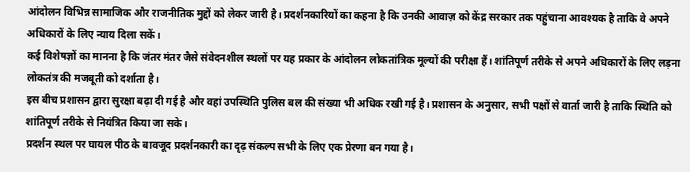आंदोलन विभिन्न सामाजिक और राजनीतिक मुद्दों को लेकर जारी है। प्रदर्शनकारियों का कहना है कि उनकी आवाज़ को केंद्र सरकार तक पहुंचाना आवश्यक है ताकि वे अपने अधिकारों के लिए न्याय दिला सकें।
कई विशेषज्ञों का मानना है कि जंतर मंतर जैसे संवेदनशील स्थलों पर यह प्रकार के आंदोलन लोकतांत्रिक मूल्यों की परीक्षा हैं। शांतिपूर्ण तरीके से अपने अधिकारों के लिए लड़ना लोकतंत्र की मजबूती को दर्शाता है।
इस बीच प्रशासन द्वारा सुरक्षा बढ़ा दी गई है और वहां उपस्थिति पुलिस बल की संख्या भी अधिक रखी गई है। प्रशासन के अनुसार, सभी पक्षों से वार्ता जारी है ताकि स्थिति को शांतिपूर्ण तरीके से नियंत्रित किया जा सके।
प्रदर्शन स्थल पर घायल पीठ के बावजूद प्रदर्शनकारी का दृढ़ संकल्प सभी के लिए एक प्रेरणा बन गया है।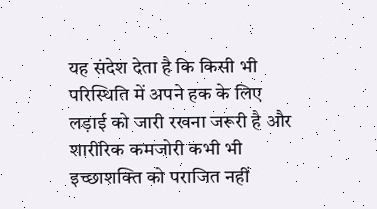यह संदेश देता है कि किसी भी परिस्थिति में अपने हक के लिए लड़ाई को जारी रखना जरूरी है और शारीरिक कमजोरी कभी भी इच्छाशक्ति को पराजित नहीं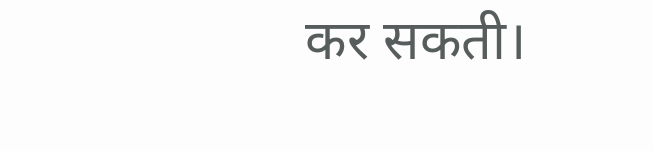कर सकती।